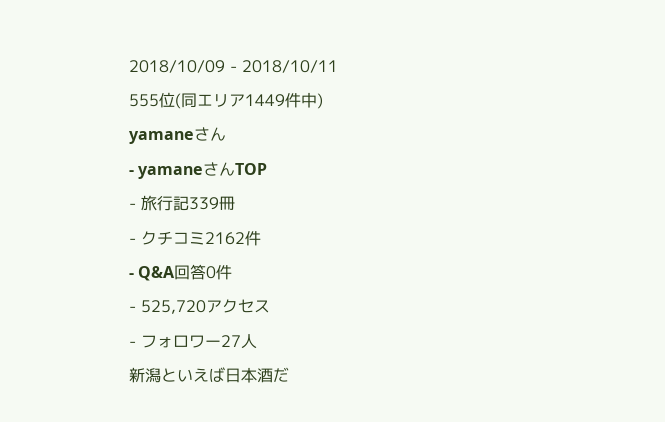2018/10/09 - 2018/10/11
555位(同エリア1449件中)
yamaneさん
- yamaneさんTOP
- 旅行記339冊
- クチコミ2162件
- Q&A回答0件
- 525,720アクセス
- フォロワー27人
新潟といえば日本酒だ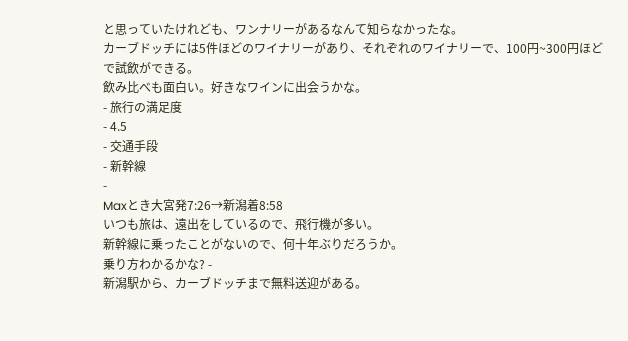と思っていたけれども、ワンナリーがあるなんて知らなかったな。
カーブドッチには5件ほどのワイナリーがあり、それぞれのワイナリーで、100円~300円ほどで試飲ができる。
飲み比べも面白い。好きなワインに出会うかな。
- 旅行の満足度
- 4.5
- 交通手段
- 新幹線
-
Maxとき大宮発7:26→新潟着8:58
いつも旅は、遠出をしているので、飛行機が多い。
新幹線に乗ったことがないので、何十年ぶりだろうか。
乗り方わかるかな? -
新潟駅から、カーブドッチまで無料送迎がある。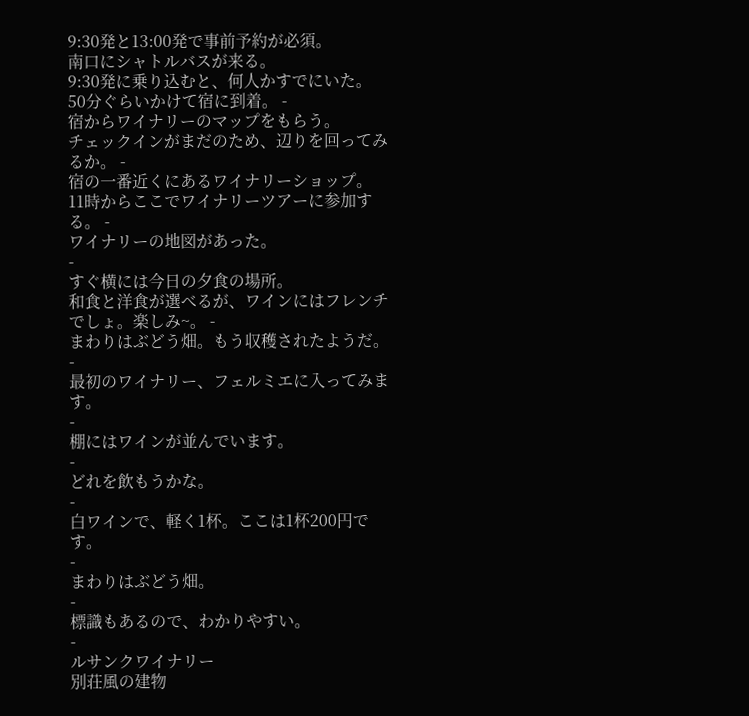9:30発と13:00発で事前予約が必須。
南口にシャトルバスが来る。
9:30発に乗り込むと、何人かすでにいた。
50分ぐらいかけて宿に到着。 -
宿からワイナリーのマップをもらう。
チェックインがまだのため、辺りを回ってみるか。 -
宿の一番近くにあるワイナリーショップ。
11時からここでワイナリーツアーに参加する。 -
ワイナリーの地図があった。
-
すぐ横には今日の夕食の場所。
和食と洋食が選べるが、ワインにはフレンチでしょ。楽しみ~。 -
まわりはぶどう畑。もう収穫されたようだ。
-
最初のワイナリー、フェルミエに入ってみます。
-
棚にはワインが並んでいます。
-
どれを飲もうかな。
-
白ワインで、軽く1杯。ここは1杯200円です。
-
まわりはぶどう畑。
-
標識もあるので、わかりやすい。
-
ルサンクワイナリー
別荘風の建物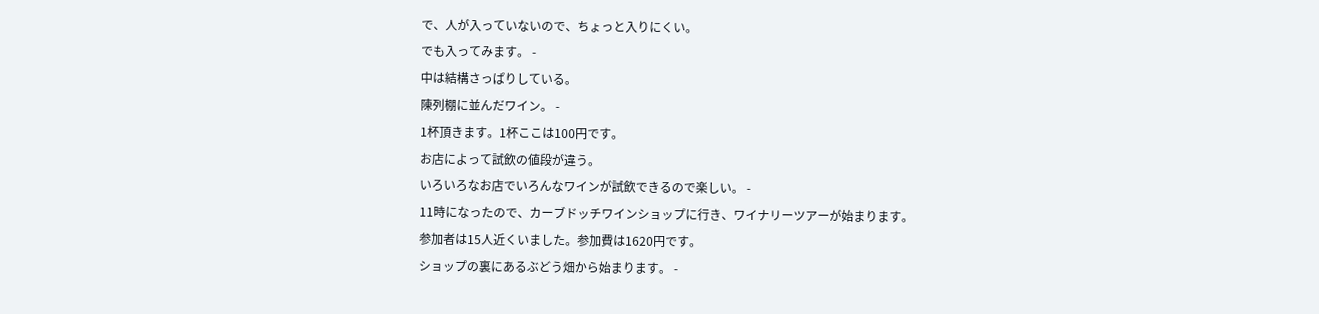で、人が入っていないので、ちょっと入りにくい。
でも入ってみます。 -
中は結構さっぱりしている。
陳列棚に並んだワイン。 -
1杯頂きます。1杯ここは100円です。
お店によって試飲の値段が違う。
いろいろなお店でいろんなワインが試飲できるので楽しい。 -
11時になったので、カーブドッチワインショップに行き、ワイナリーツアーが始まります。
参加者は15人近くいました。参加費は1620円です。
ショップの裏にあるぶどう畑から始まります。 -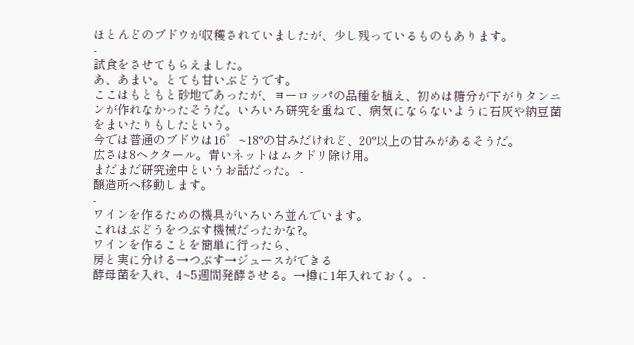ほとんどのブドウが収穫されていましたが、少し残っているものもあります。
-
試食をさせてもらえました。
あ、あまい。とても甘いぶどうです。
ここはもともと砂地であったが、ヨーロッパの品種を植え、初めは糖分が下がりタンニンが作れなかったそうだ。いろいろ研究を重ねて、病気にならないように石灰や納豆菌をまいたりもしたという。
今では普通のブドウは16゜~18°の甘みだけれど、20°以上の甘みがあるそうだ。
広さは8ヘクタール。青いネットはムクドリ除け用。
まだまだ研究途中というお話だった。 -
醸造所へ移動します。
-
ワインを作るための機具がいろいろ並んでいます。
これはぶどうをつぶす機械だったかな?。
ワインを作ることを簡単に行ったら、
房と実に分ける→つぶす→ジュースができる
酵母菌を入れ、4~5週間発酵させる。→樽に1年入れておく。 -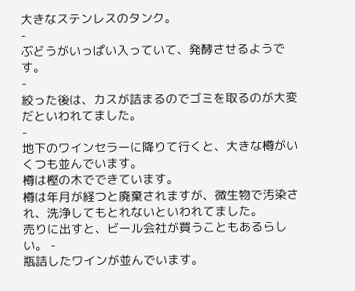大きなステンレスのタンク。
-
ぶどうがいっぱい入っていて、発酵させるようです。
-
絞った後は、カスが詰まるのでゴミを取るのが大変だといわれてました。
-
地下のワインセラーに降りて行くと、大きな樽がいくつも並んでいます。
樽は樫の木でできています。
樽は年月が経つと廃棄されますが、微生物で汚染され、洗浄してもとれないといわれてました。
売りに出すと、ビール会社が買うこともあるらしい。 -
瓶詰したワインが並んでいます。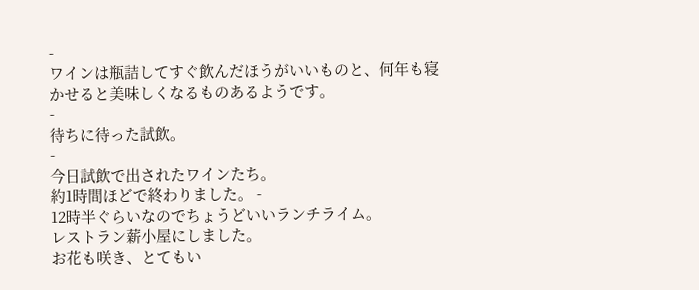-
ワインは瓶詰してすぐ飲んだほうがいいものと、何年も寝かせると美味しくなるものあるようです。
-
待ちに待った試飲。
-
今日試飲で出されたワインたち。
約1時間ほどで終わりました。 -
12時半ぐらいなのでちょうどいいランチライム。
レストラン薪小屋にしました。
お花も咲き、とてもい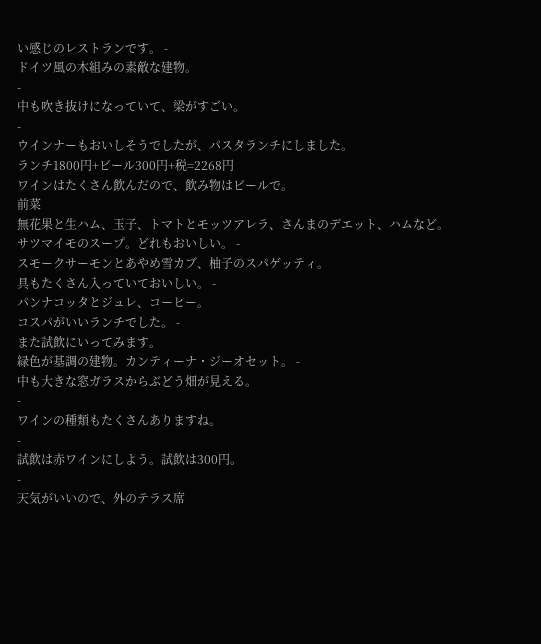い感じのレストランです。 -
ドイツ風の木組みの素敵な建物。
-
中も吹き抜けになっていて、梁がすごい。
-
ウインナーもおいしそうでしたが、パスタランチにしました。
ランチ1800円+ビール300円+税=2268円
ワインはたくさん飲んだので、飲み物はビールで。
前菜
無花果と生ハム、玉子、トマトとモッツアレラ、さんまのデエット、ハムなど。
サツマイモのスープ。どれもおいしい。 -
スモークサーモンとあやめ雪カブ、柚子のスパゲッティ。
具もたくさん入っていておいしい。 -
パンナコッタとジュレ、コーヒー。
コスパがいいランチでした。 -
また試飲にいってみます。
緑色が基調の建物。カンティーナ・ジーオセット。 -
中も大きな窓ガラスからぶどう畑が見える。
-
ワインの種類もたくさんありますね。
-
試飲は赤ワインにしよう。試飲は300円。
-
天気がいいので、外のテラス席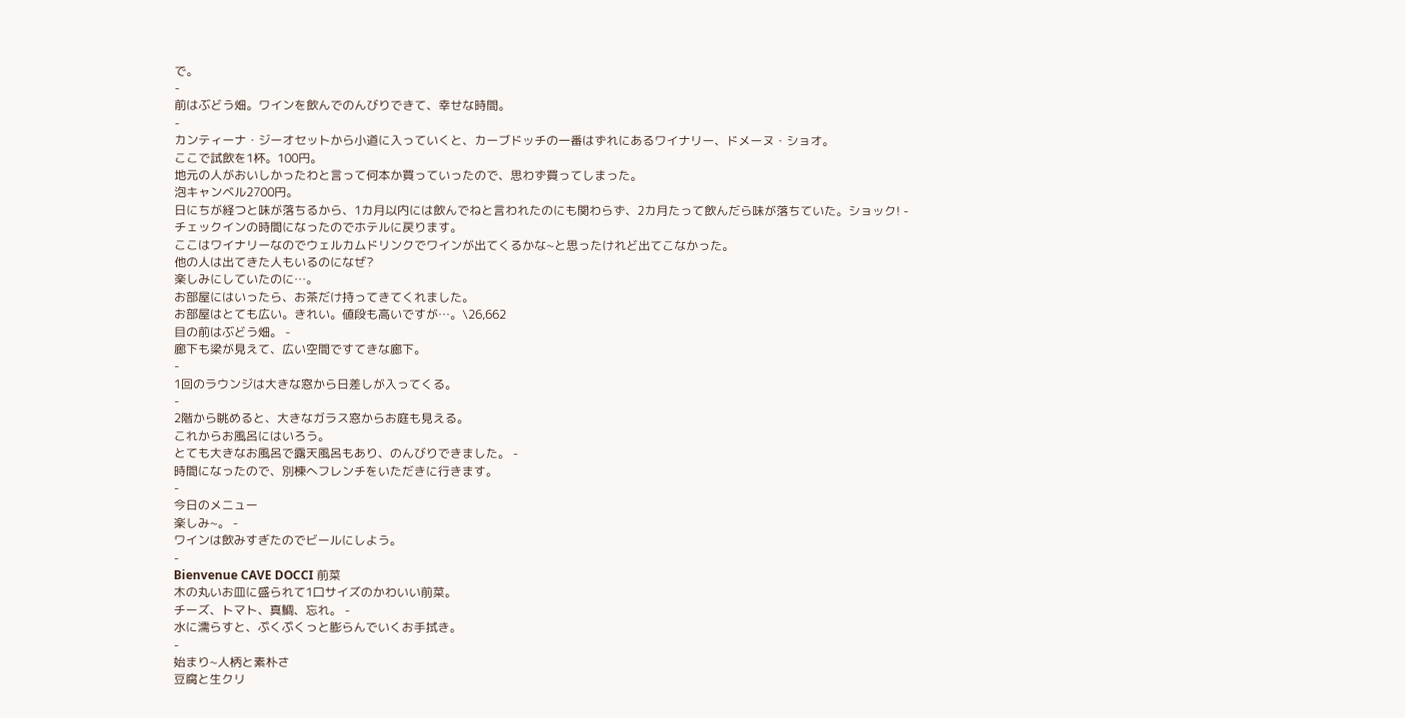で。
-
前はぶどう畑。ワインを飲んでのんびりできて、幸せな時間。
-
カンティーナ・ジーオセットから小道に入っていくと、カーブドッチの一番はずれにあるワイナリー、ドメーヌ・ショオ。
ここで試飲を1杯。100円。
地元の人がおいしかったわと言って何本か買っていったので、思わず買ってしまった。
泡キャンベル2700円。
日にちが経つと味が落ちるから、1カ月以内には飲んでねと言われたのにも関わらず、2カ月たって飲んだら味が落ちていた。ショック! -
チェックインの時間になったのでホテルに戻ります。
ここはワイナリーなのでウェルカムドリンクでワインが出てくるかな~と思ったけれど出てこなかった。
他の人は出てきた人もいるのになぜ?
楽しみにしていたのに…。
お部屋にはいったら、お茶だけ持ってきてくれました。
お部屋はとても広い。きれい。値段も高いですが…。\26,662
目の前はぶどう畑。 -
廊下も梁が見えて、広い空間ですてきな廊下。
-
1回のラウンジは大きな窓から日差しが入ってくる。
-
2階から眺めると、大きなガラス窓からお庭も見える。
これからお風呂にはいろう。
とても大きなお風呂で露天風呂もあり、のんびりできました。 -
時間になったので、別棟へフレンチをいただきに行きます。
-
今日のメニュー
楽しみ~。 -
ワインは飲みすぎたのでビールにしよう。
-
Bienvenue CAVE DOCCI 前菜
木の丸いお皿に盛られて1口サイズのかわいい前菜。
チーズ、トマト、真鯛、忘れ。 -
水に濡らすと、ぷくぷくっと膨らんでいくお手拭き。
-
始まり~人柄と素朴さ
豆腐と生クリ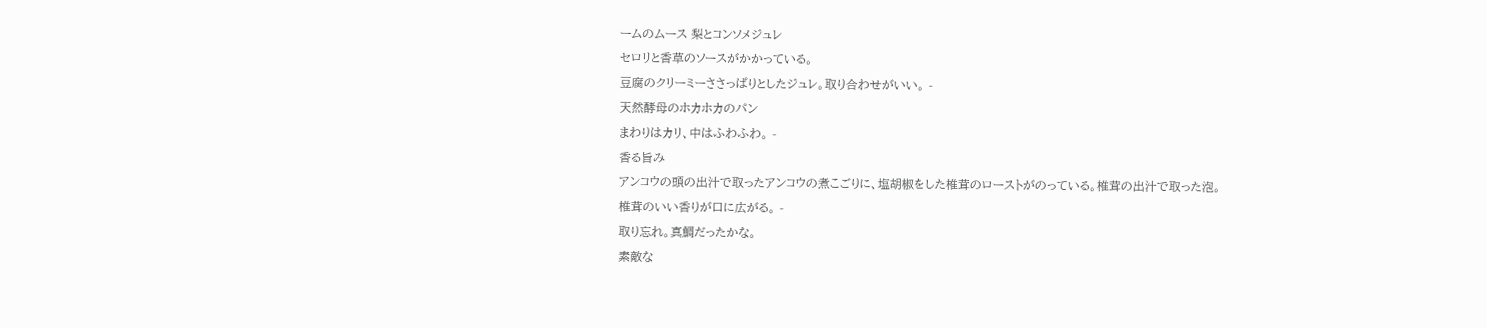ームのムース 梨とコンソメジュレ
セロリと香草のソースがかかっている。
豆腐のクリーミーささっぱりとしたジュレ。取り合わせがいい。 -
天然酵母のホカホカのパン
まわりはカリ、中はふわふわ。 -
香る旨み
アンコウの頭の出汁で取ったアンコウの煮こごりに、塩胡椒をした椎茸のローストがのっている。椎茸の出汁で取った泡。
椎茸のいい香りが口に広がる。 -
取り忘れ。真鯛だったかな。
素敵な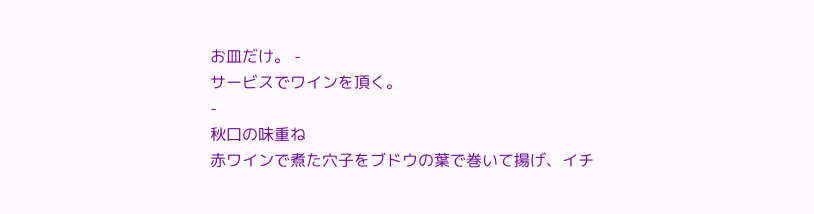お皿だけ。 -
サービスでワインを頂く。
-
秋口の味重ね
赤ワインで煮た穴子をブドウの葉で巻いて揚げ、イチ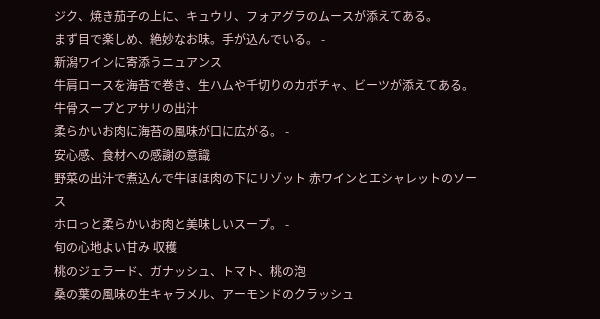ジク、焼き茄子の上に、キュウリ、フォアグラのムースが添えてある。
まず目で楽しめ、絶妙なお味。手が込んでいる。 -
新潟ワインに寄添うニュアンス
牛肩ロースを海苔で巻き、生ハムや千切りのカボチャ、ビーツが添えてある。
牛骨スープとアサリの出汁
柔らかいお肉に海苔の風味が口に広がる。 -
安心感、食材への感謝の意識
野菜の出汁で煮込んで牛ほほ肉の下にリゾット 赤ワインとエシャレットのソース
ホロっと柔らかいお肉と美味しいスープ。 -
旬の心地よい甘み 収穫
桃のジェラード、ガナッシュ、トマト、桃の泡
桑の葉の風味の生キャラメル、アーモンドのクラッシュ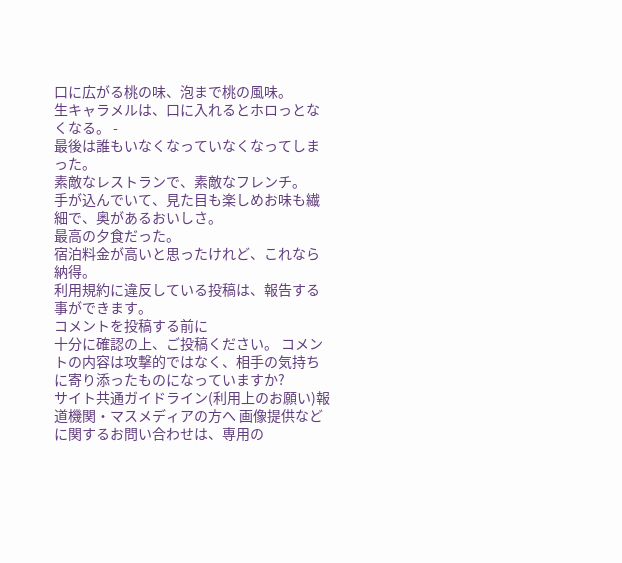口に広がる桃の味、泡まで桃の風味。
生キャラメルは、口に入れるとホロっとなくなる。 -
最後は誰もいなくなっていなくなってしまった。
素敵なレストランで、素敵なフレンチ。
手が込んでいて、見た目も楽しめお味も繊細で、奥があるおいしさ。
最高の夕食だった。
宿泊料金が高いと思ったけれど、これなら納得。
利用規約に違反している投稿は、報告する事ができます。
コメントを投稿する前に
十分に確認の上、ご投稿ください。 コメントの内容は攻撃的ではなく、相手の気持ちに寄り添ったものになっていますか?
サイト共通ガイドライン(利用上のお願い)報道機関・マスメディアの方へ 画像提供などに関するお問い合わせは、専用の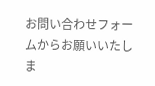お問い合わせフォームからお願いいたしま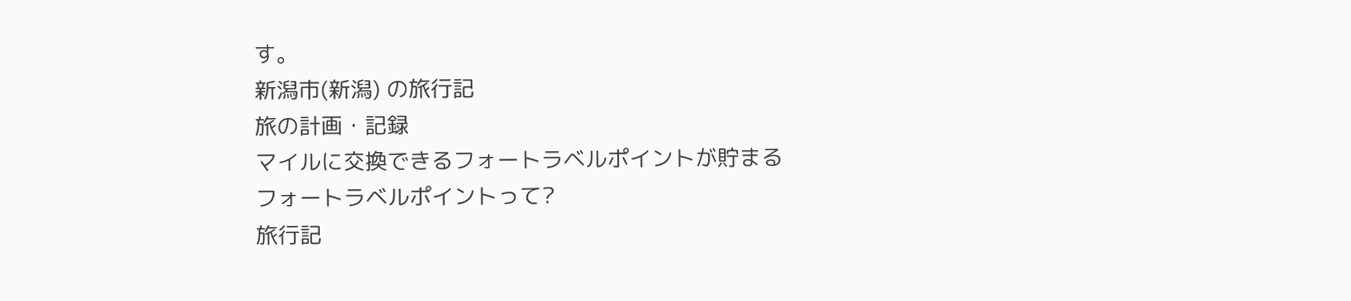す。
新潟市(新潟) の旅行記
旅の計画・記録
マイルに交換できるフォートラベルポイントが貯まる
フォートラベルポイントって?
旅行記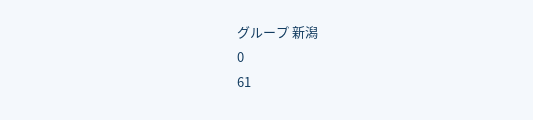グループ 新潟
0
61